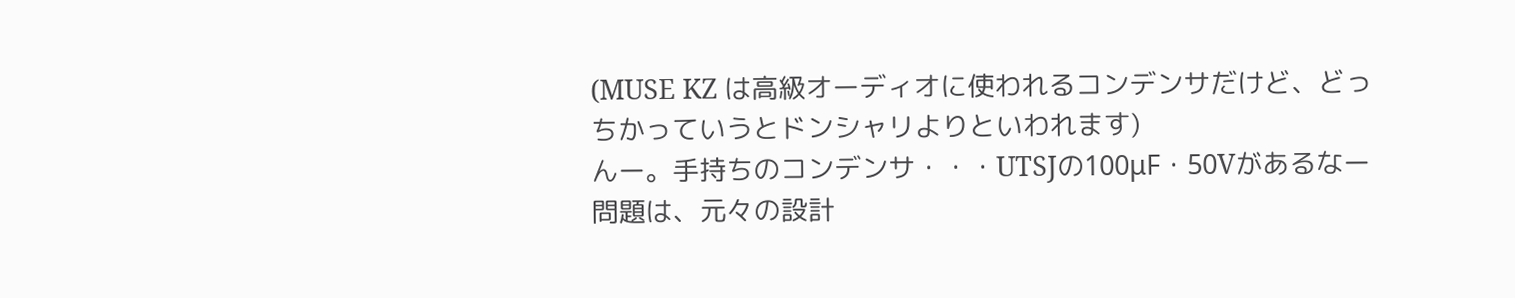(MUSE KZ は高級オーディオに使われるコンデンサだけど、どっちかっていうとドンシャリよりといわれます)
んー。手持ちのコンデンサ・・・UTSJの100μF・50Vがあるなー
問題は、元々の設計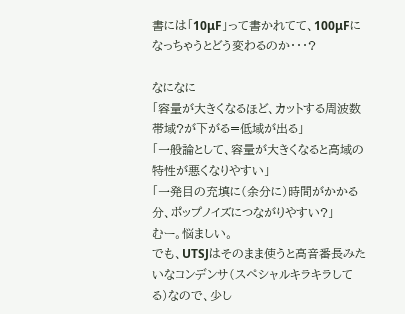書には「10μF」って書かれてて、100μFになっちゃうとどう変わるのか・・・?

なになに
「容量が大きくなるほど、カットする周波数帯域?が下がる=低域が出る」
「一般論として、容量が大きくなると高域の特性が悪くなりやすい」
「一発目の充填に(余分に)時間がかかる分、ポップノイズにつながりやすい?」
むー。悩ましい。
でも、UTSJはそのまま使うと高音番長みたいなコンデンサ(スペシャルキラキラしてる)なので、少し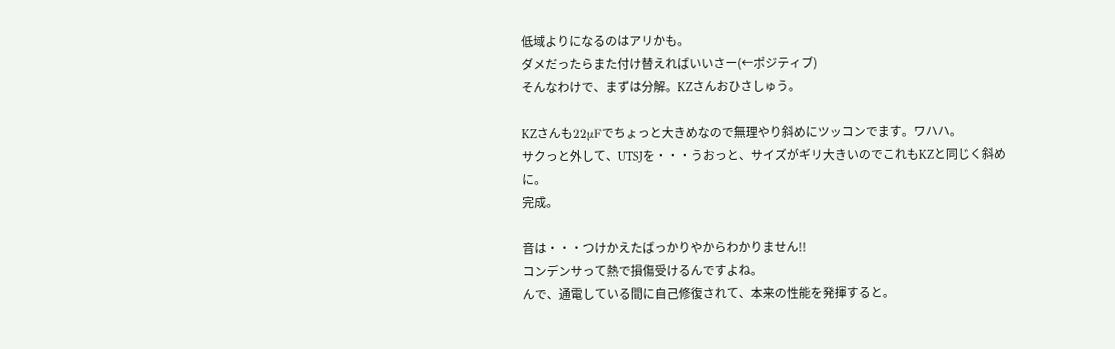低域よりになるのはアリかも。
ダメだったらまた付け替えればいいさー(←ポジティブ)
そんなわけで、まずは分解。KZさんおひさしゅう。

KZさんも22μFでちょっと大きめなので無理やり斜めにツッコンでます。ワハハ。
サクっと外して、UTSJを・・・うおっと、サイズがギリ大きいのでこれもKZと同じく斜めに。
完成。

音は・・・つけかえたばっかりやからわかりません!!
コンデンサって熱で損傷受けるんですよね。
んで、通電している間に自己修復されて、本来の性能を発揮すると。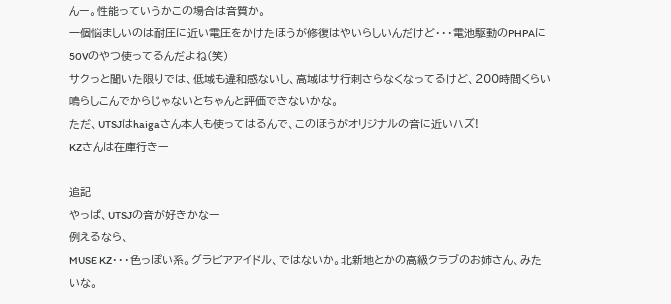んー。性能っていうかこの場合は音質か。
一個悩ましいのは耐圧に近い電圧をかけたほうが修復はやいらしいんだけど・・・電池駆動のPHPAに50Vのやつ使ってるんだよね(笑)
サクっと聞いた限りでは、低域も違和感ないし、高域はサ行刺さらなくなってるけど、200時間くらい鳴らしこんでからじゃないとちゃんと評価できないかな。
ただ、UTSJはhaigaさん本人も使ってはるんで、このほうがオリジナルの音に近いハズ!
KZさんは在庫行きー

追記
やっぱ、UTSJの音が好きかなー
例えるなら、
MUSE KZ・・・色っぽい系。グラビアアイドル、ではないか。北新地とかの高級クラブのお姉さん、みたいな。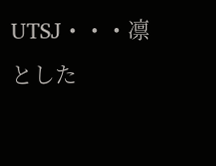UTSJ・・・凛とした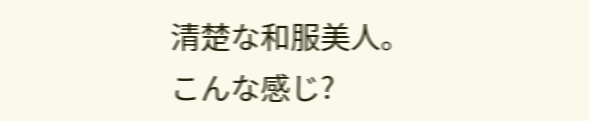清楚な和服美人。
こんな感じ?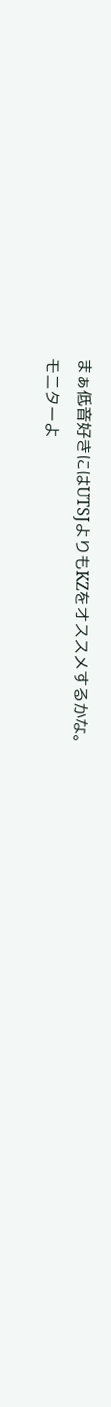まぁ低音好きにはUTSJよりもKZをオススメするかな。
モニターよ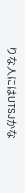りな人にはUTSJかな